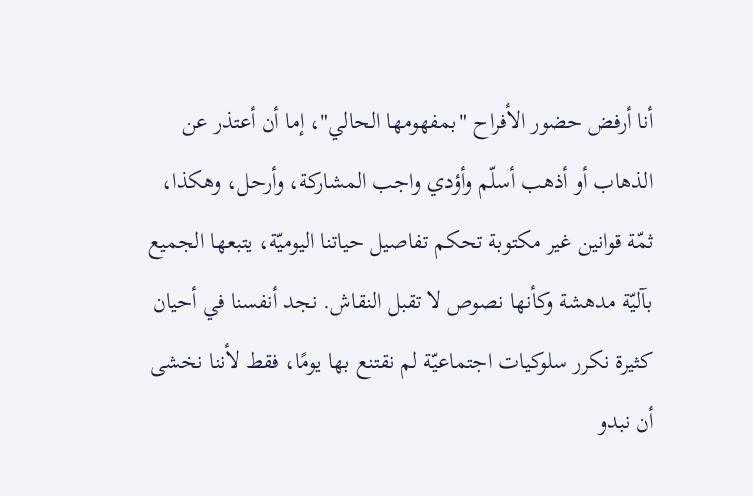أنا أرفض حضور الأفراح "بمفهومها الحالي"، إما أن أعتذر عن الذهاب أو أذهب أسلّم وأؤدي واجب المشاركة، وأرحل، وهكذا، ثمّة قوانين غير مكتوبة تحكم تفاصيل حياتنا اليوميّة، يتبعها الجميع بآليّة مدهشة وكأنها نصوص لا تقبل النقاش. نجد أنفسنا في أحيان كثيرة نكرر سلوكيات اجتماعيّة لم نقتنع بها يومًا، فقط لأننا نخشى أن نبدو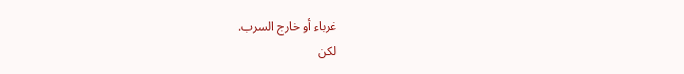غرباء أو خارج السرب.
لكن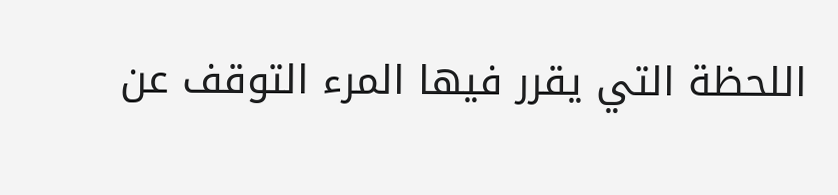اللحظة التي يقرر فيها المرء التوقف عن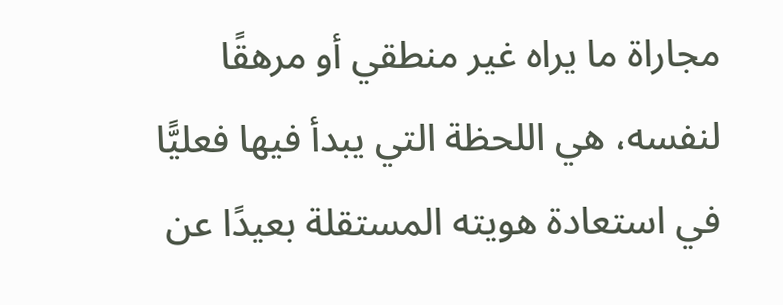مجاراة ما يراه غير منطقي أو مرهقًا لنفسه، هي اللحظة التي يبدأ فيها فعليًّا في استعادة هويته المستقلة بعيدًا عن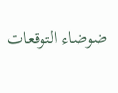ضوضاء التوقعات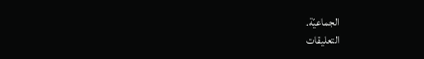الجماعيّة.
التعليقات